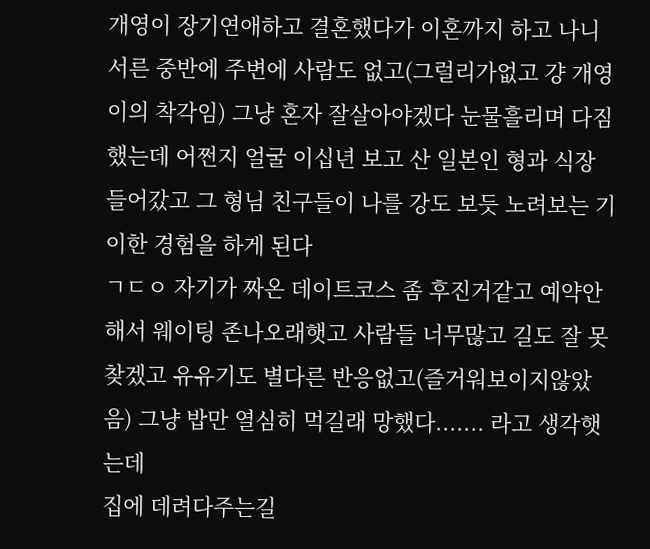개영이 장기연애하고 결혼했다가 이혼까지 하고 나니 서른 중반에 주변에 사람도 없고(그럴리가없고 걍 개영이의 착각임) 그냥 혼자 잘살아야겠다 눈물흘리며 다짐했는데 어쩐지 얼굴 이십년 보고 산 일본인 형과 식장 들어갔고 그 형님 친구들이 나를 강도 보듯 노려보는 기이한 경험을 하게 된다
ㄱㄷㅇ 자기가 짜온 데이트코스 좀 후진거같고 예약안해서 웨이팅 존나오래햇고 사람들 너무많고 길도 잘 못찾겠고 유유기도 별다른 반응없고(즐거워보이지않았음) 그냥 밥만 열심히 먹길래 망했다....... 라고 생각햇는데
집에 데려다주는길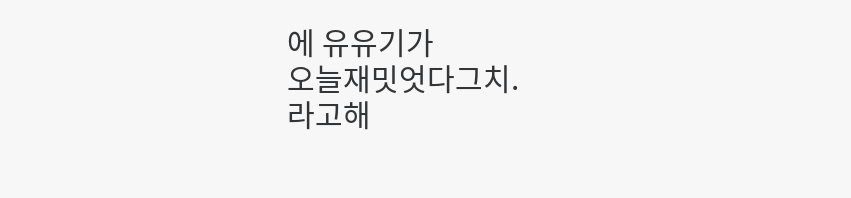에 유유기가
오늘재밋엇다그치.
라고해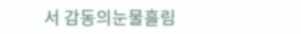서 감동의눈물흘림